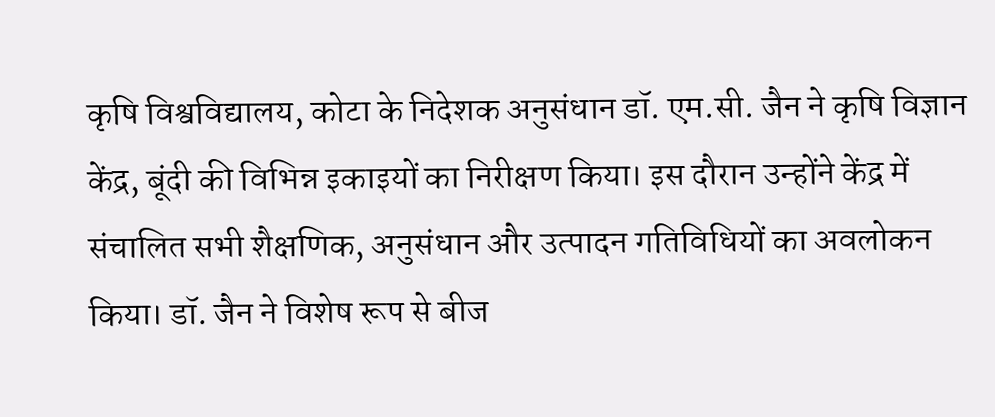कृषि विश्वविद्यालय, कोटा के निदेशक अनुसंधान डॉ. एम.सी. जैन ने कृषि विज्ञान केंद्र, बूंदी की विभिन्न इकाइयों का निरीक्षण किया। इस दौरान उन्होंने केंद्र में संचालित सभी शैक्षणिक, अनुसंधान और उत्पादन गतिविधियों का अवलोकन किया। डॉ. जैन ने विशेष रूप से बीज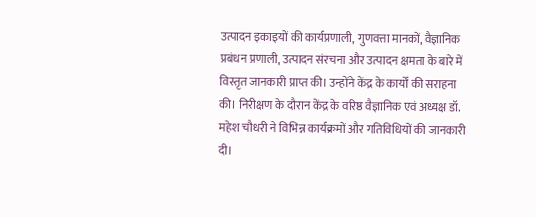उत्पादन इकाइयों की कार्यप्रणाली, गुणवत्ता मानकों, वैज्ञानिक प्रबंधन प्रणाली, उत्पादन संरचना और उत्पादन क्षमता के बारे में विस्तृत जानकारी प्राप्त की। उन्होंने केंद्र के कार्यों की सराहना की। निरीक्षण के दौरान केंद्र के वरिष्ठ वैज्ञानिक एवं अध्यक्ष डॉ. महेश चौधरी ने विभिन्न कार्यक्रमों और गतिविधियों की जानकारी दी।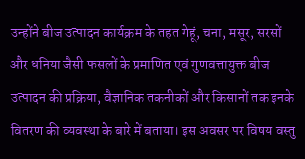उन्होंने बीज उत्पादन कार्यक्रम के तहत गेहूं, चना, मसूर, सरसों और धनिया जैसी फसलों के प्रमाणित एवं गुणवत्तायुक्त बीज उत्पादन की प्रक्रिया, वैज्ञानिक तकनीकों और किसानों तक इनके वितरण की व्यवस्था के बारे में बताया। इस अवसर पर विषय वस्तु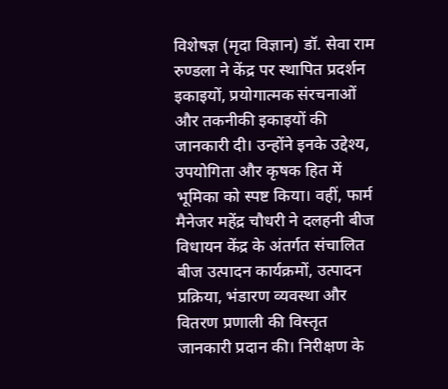विशेषज्ञ (मृदा विज्ञान) डॉ. सेवा राम रुण्डला ने केंद्र पर स्थापित प्रदर्शन इकाइयों, प्रयोगात्मक संरचनाओं और तकनीकी इकाइयों की जानकारी दी। उन्होंने इनके उद्देश्य, उपयोगिता और कृषक हित में भूमिका को स्पष्ट किया। वहीं, फार्म मैनेजर महेंद्र चौधरी ने दलहनी बीज विधायन केंद्र के अंतर्गत संचालित बीज उत्पादन कार्यक्रमों, उत्पादन प्रक्रिया, भंडारण व्यवस्था और वितरण प्रणाली की विस्तृत जानकारी प्रदान की। निरीक्षण के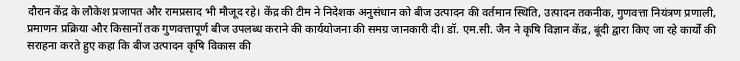दौरान केंद्र के लौकेश प्रजापत और रामप्रसाद भी मौजूद रहे। केंद्र की टीम ने निदेशक अनुसंधान को बीज उत्पादन की वर्तमान स्थिति, उत्पादन तकनीक, गुणवत्ता नियंत्रण प्रणाली, प्रमाणन प्रक्रिया और किसानों तक गुणवत्तापूर्ण बीज उपलब्ध कराने की कार्ययोजना की समग्र जानकारी दी। डॉ. एम.सी. जैन ने कृषि विज्ञान केंद्र, बूंदी द्वारा किए जा रहे कार्यों की सराहना करते हुए कहा कि बीज उत्पादन कृषि विकास की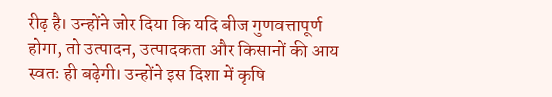रीढ़ है। उन्होंने जोर दिया कि यदि बीज गुणवत्तापूर्ण होगा, तो उत्पादन, उत्पादकता और किसानों की आय स्वतः ही बढ़ेगी। उन्होंने इस दिशा में कृषि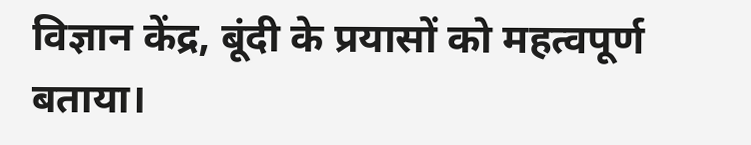विज्ञान केंद्र, बूंदी के प्रयासों को महत्वपूर्ण बताया।